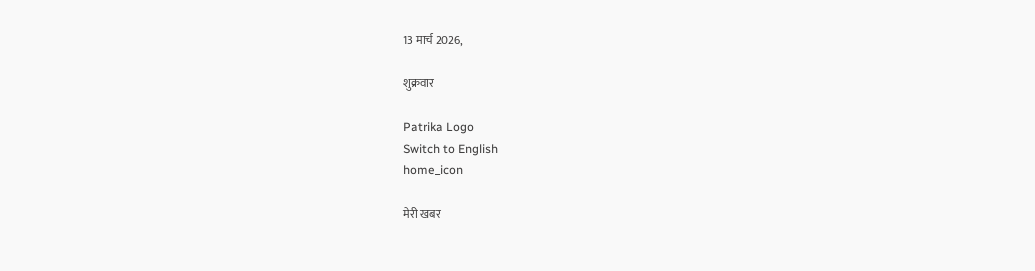13 मार्च 2026,

शुक्रवार

Patrika Logo
Switch to English
home_icon

मेरी खबर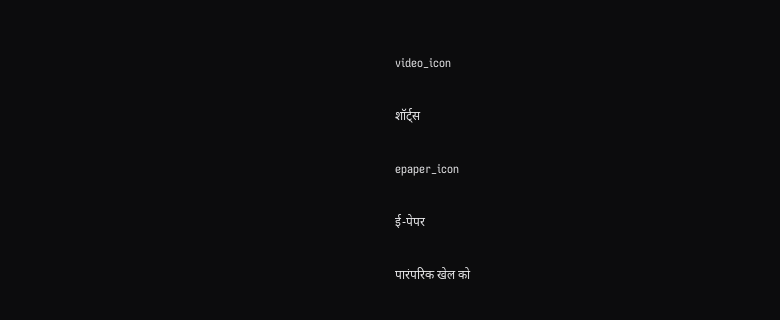video_icon

शॉर्ट्स

epaper_icon

ई-पेपर

पारंपरिक खेल को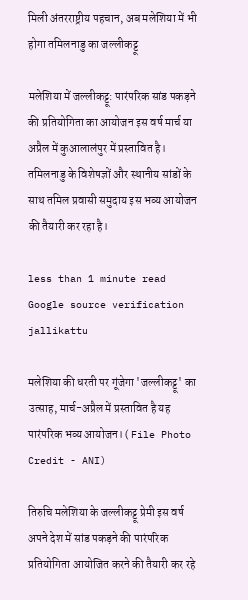मिली अंतरराष्ट्रीय पहचान, अब मलेशिया में भी होगा तमिलनाडु का जल्लीकट्टू

मलेशिया में जल्लीकट्टू: पारंपरिक सांड पकड़ने की प्रतियोगिता का आयोजन इस वर्ष मार्च या अप्रैल में कुआलालंपुर में प्रस्तावित है। तमिलनाडु के विशेषज्ञों और स्थानीय सांडों के साथ तमिल प्रवासी समुदाय इस भव्य आयोजन की तैयारी कर रहा है।

less than 1 minute read
Google source verification
jallikattu

मलेशिया की धरती पर गूंजेगा 'जल्लीकट्टू' का उत्साह, मार्च-अप्रैल में प्रस्तावित है यह पारंपरिक भव्य आयोजन। ( File Photo Credit - ANI)

तिरुचि मलेशिया के जल्लीकट्टू प्रेमी इस वर्ष अपने देश में सांड पकड़ने की पारंपरिक प्रतियोगिता आयोजित करने की तैयारी कर रहे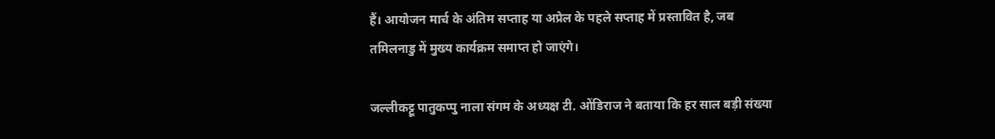हैं। आयोजन मार्च के अंतिम सप्ताह या अप्रेल के पहले सप्ताह में प्रस्तावित है, जब तमिलनाडु में मुख्य कार्यक्रम समाप्त हो जाएंगे।

जल्लीकट्टू पातुकप्पु नाला संगम के अध्यक्ष टी. ओंडिराज ने बताया कि हर साल बड़ी संख्या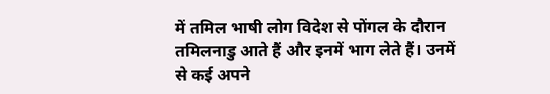में तमिल भाषी लोग विदेश से पोंगल के दौरान तमिलनाडु आते हैं और इनमें भाग लेते हैं। उनमें से कई अपने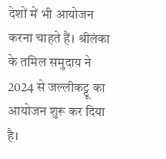देशों में भी आयोजन करना चाहते हैं। श्रीलंका के तमिल समुदाय ने 2024 से जल्लीकट्टू का आयोजन शुरू कर दिया है।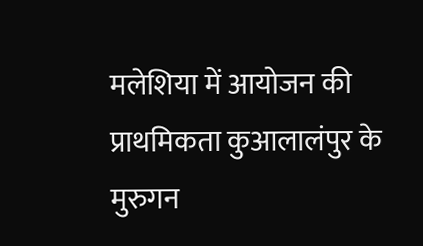मलेशिया में आयोजन की प्राथमिकता कुआलालंपुर के मुरुगन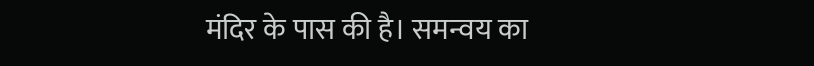मंदिर के पास की है। समन्वय का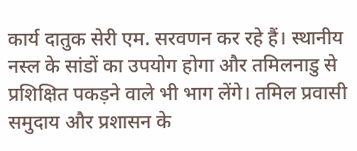कार्य दातुक सेरी एम. सरवणन कर रहे हैं। स्थानीय नस्ल के सांडों का उपयोग होगा और तमिलनाडु से प्रशिक्षित पकड़ने वाले भी भाग लेंगे। तमिल प्रवासी समुदाय और प्रशासन के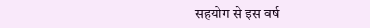सहयोग से इस वर्ष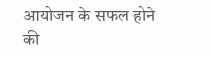आयोजन के सफल होने की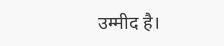उम्मीद है।